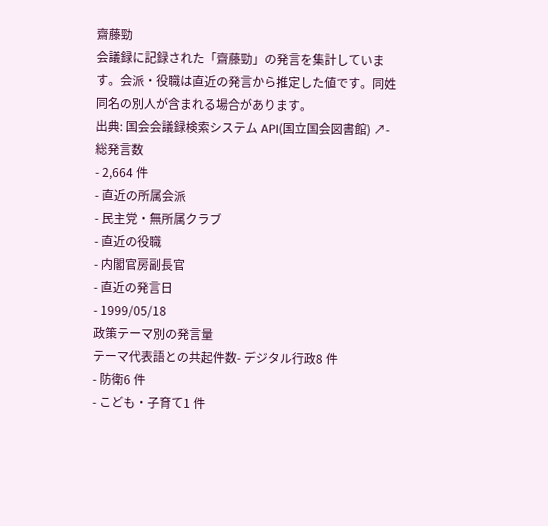齋藤勁
会議録に記録された「齋藤勁」の発言を集計しています。会派・役職は直近の発言から推定した値です。同姓同名の別人が含まれる場合があります。
出典: 国会会議録検索システム API(国立国会図書館) ↗- 総発言数
- 2,664 件
- 直近の所属会派
- 民主党・無所属クラブ
- 直近の役職
- 内閣官房副長官
- 直近の発言日
- 1999/05/18
政策テーマ別の発言量
テーマ代表語との共起件数- デジタル行政8 件
- 防衛6 件
- こども・子育て1 件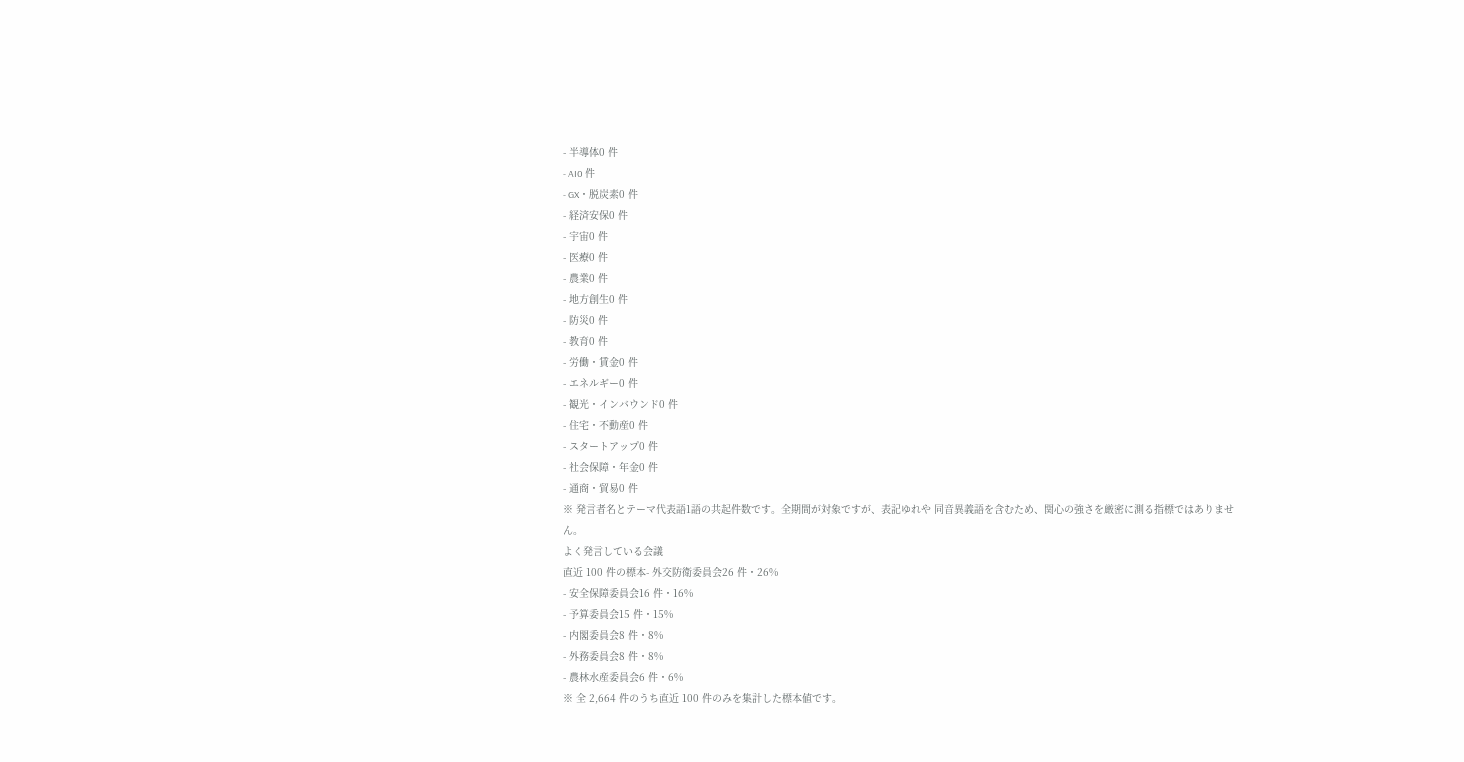- 半導体0 件
- AI0 件
- GX・脱炭素0 件
- 経済安保0 件
- 宇宙0 件
- 医療0 件
- 農業0 件
- 地方創生0 件
- 防災0 件
- 教育0 件
- 労働・賃金0 件
- エネルギー0 件
- 観光・インバウンド0 件
- 住宅・不動産0 件
- スタートアップ0 件
- 社会保障・年金0 件
- 通商・貿易0 件
※ 発言者名とテーマ代表語1語の共起件数です。全期間が対象ですが、表記ゆれや 同音異義語を含むため、関心の強さを厳密に測る指標ではありません。
よく発言している会議
直近 100 件の標本- 外交防衛委員会26 件・26%
- 安全保障委員会16 件・16%
- 予算委員会15 件・15%
- 内閣委員会8 件・8%
- 外務委員会8 件・8%
- 農林水産委員会6 件・6%
※ 全 2,664 件のうち直近 100 件のみを集計した標本値です。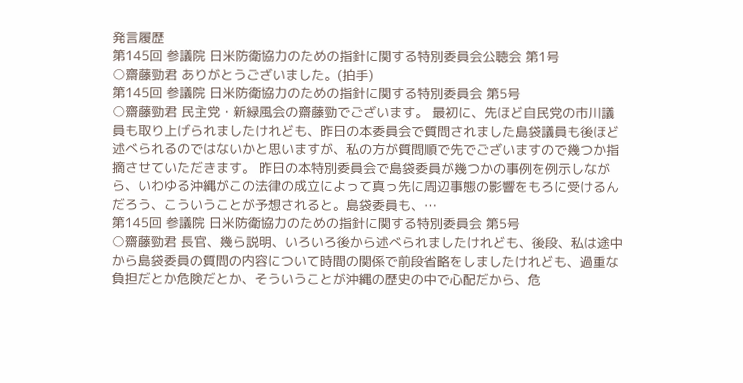発言履歴
第145回 参議院 日米防衛協力のための指針に関する特別委員会公聴会 第1号
○齋藤勁君 ありがとうございました。(拍手)
第145回 参議院 日米防衛協力のための指針に関する特別委員会 第5号
○齋藤勁君 民主党・新緑風会の齋藤勁でございます。 最初に、先ほど自民党の市川議員も取り上げられましたけれども、昨日の本委員会で質問されました島袋議員も後ほど述べられるのではないかと思いますが、私の方が質問順で先でございますので幾つか指摘させていただきます。 昨日の本特別委員会で島袋委員が幾つかの事例を例示しながら、いわゆる沖縄がこの法律の成立によって真っ先に周辺事態の影響をもろに受けるんだろう、こういうことが予想されると。島袋委員も、…
第145回 参議院 日米防衛協力のための指針に関する特別委員会 第5号
○齋藤勁君 長官、幾ら説明、いろいろ後から述べられましたけれども、後段、私は途中から島袋委員の質問の内容について時間の関係で前段省略をしましたけれども、過重な負担だとか危険だとか、そういうことが沖縄の歴史の中で心配だから、危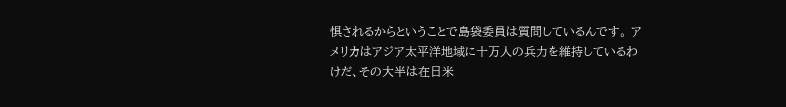惧されるからということで島袋委員は質問しているんです。 アメリカはアジア太平洋地域に十万人の兵力を維持しているわけだ、その大半は在日米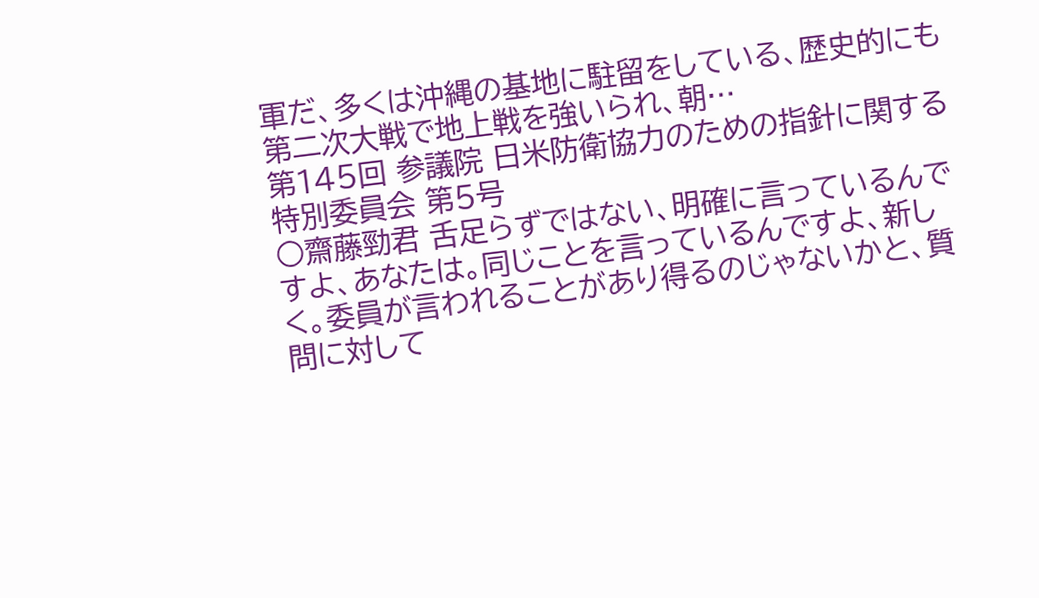軍だ、多くは沖縄の基地に駐留をしている、歴史的にも第二次大戦で地上戦を強いられ、朝…
第145回 参議院 日米防衛協力のための指針に関する特別委員会 第5号
○齋藤勁君 舌足らずではない、明確に言っているんですよ、あなたは。同じことを言っているんですよ、新しく。委員が言われることがあり得るのじゃないかと、質問に対して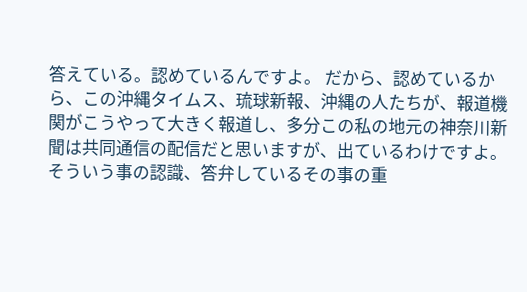答えている。認めているんですよ。 だから、認めているから、この沖縄タイムス、琉球新報、沖縄の人たちが、報道機関がこうやって大きく報道し、多分この私の地元の神奈川新聞は共同通信の配信だと思いますが、出ているわけですよ。そういう事の認識、答弁しているその事の重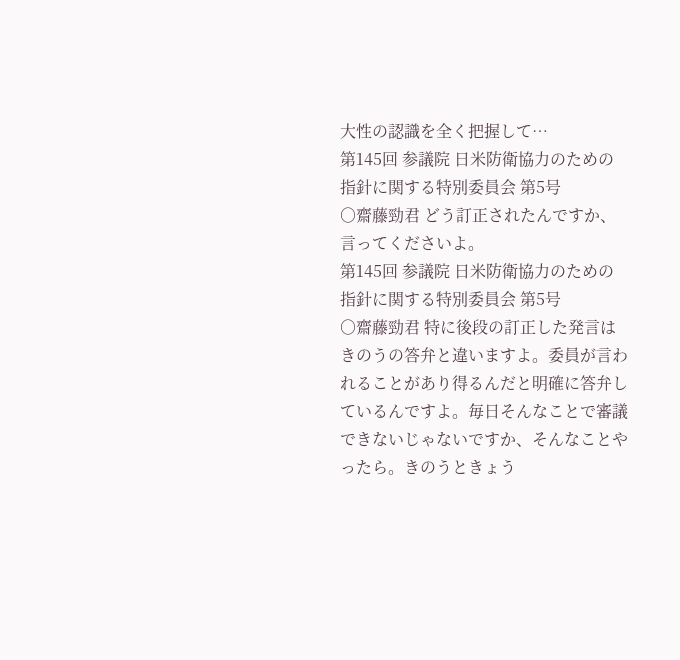大性の認識を全く把握して…
第145回 参議院 日米防衛協力のための指針に関する特別委員会 第5号
○齋藤勁君 どう訂正されたんですか、言ってくださいよ。
第145回 参議院 日米防衛協力のための指針に関する特別委員会 第5号
○齋藤勁君 特に後段の訂正した発言はきのうの答弁と違いますよ。委員が言われることがあり得るんだと明確に答弁しているんですよ。毎日そんなことで審議できないじゃないですか、そんなことやったら。きのうときょう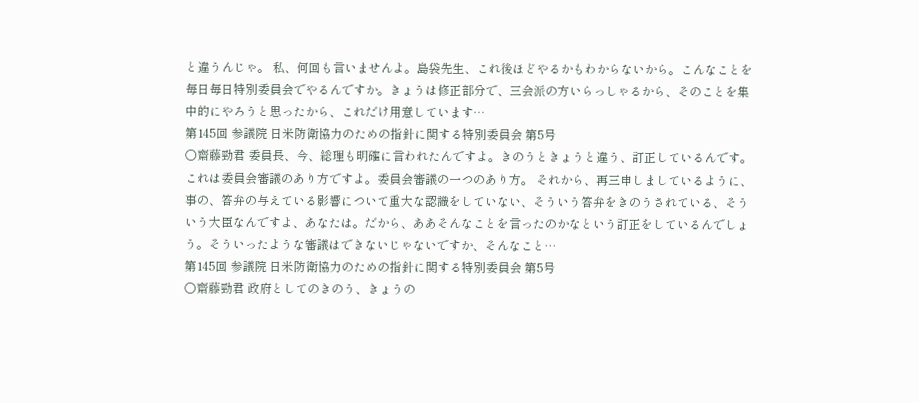と違うんじゃ。 私、何回も言いませんよ。島袋先生、これ後ほどやるかもわからないから。こんなことを毎日毎日特別委員会でやるんですか。きょうは修正部分で、三会派の方いらっしゃるから、そのことを集中的にやろうと思ったから、これだけ用意しています…
第145回 参議院 日米防衛協力のための指針に関する特別委員会 第5号
○齋藤勁君 委員長、今、総理も明確に言われたんですよ。きのうときょうと違う、訂正しているんです。これは委員会審議のあり方ですよ。委員会審議の一つのあり方。 それから、再三申しましているように、事の、答弁の与えている影響について重大な認識をしていない、そういう答弁をきのうされている、そういう大臣なんですよ、あなたは。だから、ああそんなことを言ったのかなという訂正をしているんでしょう。そういったような審議はできないじゃないですか、そんなこと…
第145回 参議院 日米防衛協力のための指針に関する特別委員会 第5号
○齋藤勁君 政府としてのきのう、きょうの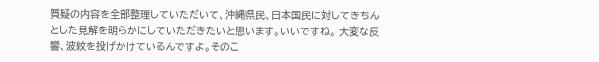質疑の内容を全部整理していただいて、沖縄県民、日本国民に対してきちんとした見解を明らかにしていただきたいと思います。いいですね。 大変な反響、波紋を投げかけているんですよ。そのこ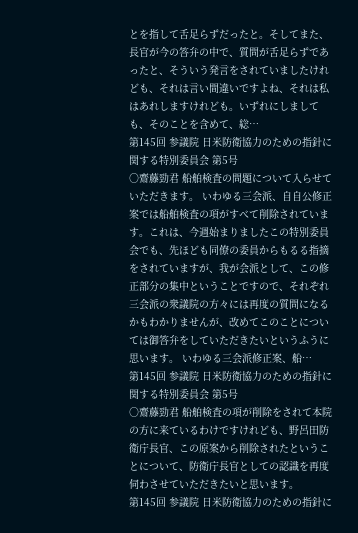とを指して舌足らずだったと。そしてまた、長官が今の答弁の中で、質問が舌足らずであったと、そういう発言をされていましたけれども、それは言い間違いですよね、それは私はあれしますけれども。いずれにしましても、そのことを含めて、総…
第145回 参議院 日米防衛協力のための指針に関する特別委員会 第5号
○齋藤勁君 船舶検査の問題について入らせていただきます。 いわゆる三会派、自自公修正案では船舶検査の項がすべて削除されています。これは、今週始まりましたこの特別委員会でも、先ほども同僚の委員からもるる指摘をされていますが、我が会派として、この修正部分の集中ということですので、それぞれ三会派の衆議院の方々には再度の質問になるかもわかりませんが、改めてこのことについては御答弁をしていただきたいというふうに思います。 いわゆる三会派修正案、船…
第145回 参議院 日米防衛協力のための指針に関する特別委員会 第5号
○齋藤勁君 船舶検査の項が削除をされて本院の方に来ているわけですけれども、野呂田防衛庁長官、この原案から削除されたということについて、防衛庁長官としての認識を再度伺わさせていただきたいと思います。
第145回 参議院 日米防衛協力のための指針に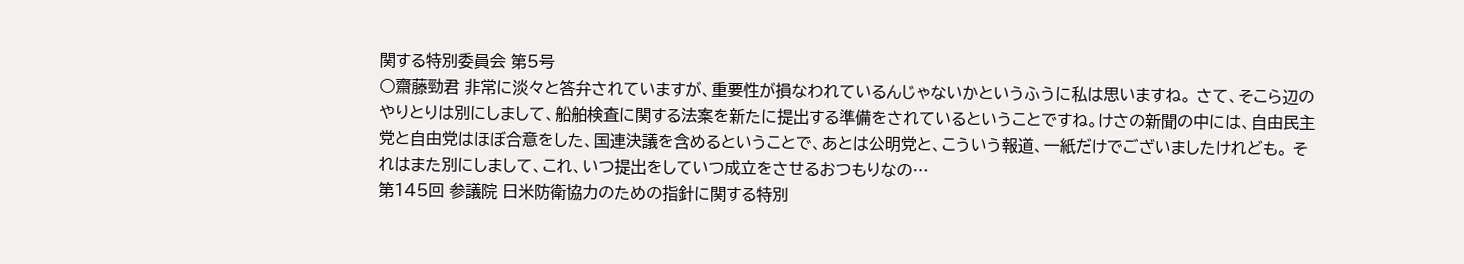関する特別委員会 第5号
○齋藤勁君 非常に淡々と答弁されていますが、重要性が損なわれているんじゃないかというふうに私は思いますね。 さて、そこら辺のやりとりは別にしまして、船舶検査に関する法案を新たに提出する準備をされているということですね。けさの新聞の中には、自由民主党と自由党はほぼ合意をした、国連決議を含めるということで、あとは公明党と、こういう報道、一紙だけでございましたけれども。 それはまた別にしまして、これ、いつ提出をしていつ成立をさせるおつもりなの…
第145回 参議院 日米防衛協力のための指針に関する特別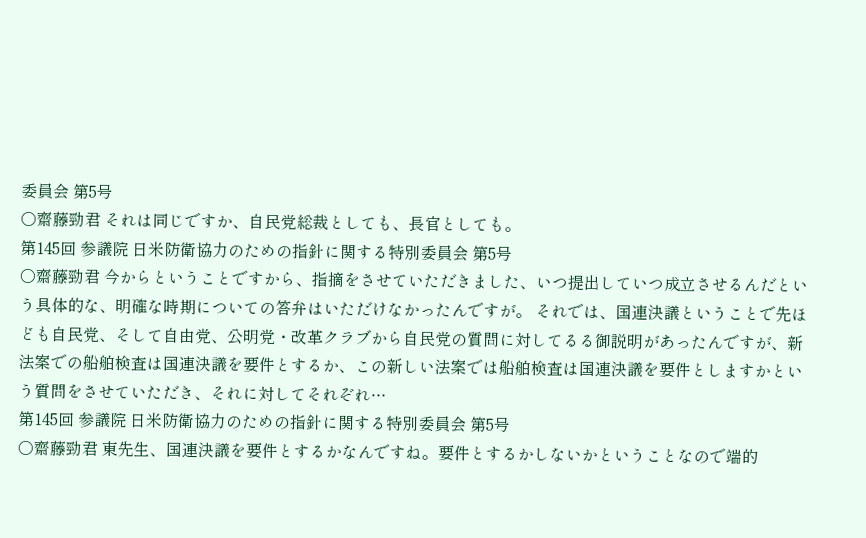委員会 第5号
○齋藤勁君 それは同じですか、自民党総裁としても、長官としても。
第145回 参議院 日米防衛協力のための指針に関する特別委員会 第5号
○齋藤勁君 今からということですから、指摘をさせていただきました、いつ提出していつ成立させるんだという具体的な、明確な時期についての答弁はいただけなかったんですが。 それでは、国連決議ということで先ほども自民党、そして自由党、公明党・改革クラブから自民党の質問に対してるる御説明があったんですが、新法案での船舶検査は国連決議を要件とするか、この新しい法案では船舶検査は国連決議を要件としますかという質問をさせていただき、それに対してそれぞれ…
第145回 参議院 日米防衛協力のための指針に関する特別委員会 第5号
○齋藤勁君 東先生、国連決議を要件とするかなんですね。要件とするかしないかということなので端的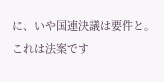に、いや国連決議は要件と。これは法案です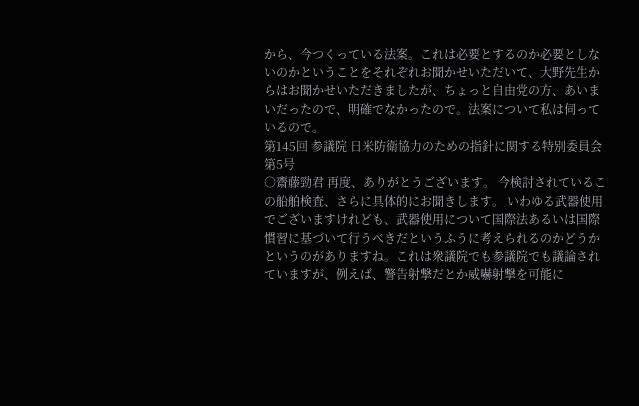から、今つくっている法案。これは必要とするのか必要としないのかということをそれぞれお聞かせいただいて、大野先生からはお聞かせいただきましたが、ちょっと自由党の方、あいまいだったので、明確でなかったので。法案について私は伺っているので。
第145回 参議院 日米防衛協力のための指針に関する特別委員会 第5号
○齋藤勁君 再度、ありがとうございます。 今検討されているこの船舶検査、さらに具体的にお聞きします。 いわゆる武器使用でございますけれども、武器使用について国際法あるいは国際慣習に基づいて行うべきだというふうに考えられるのかどうかというのがありますね。これは衆議院でも参議院でも議論されていますが、例えば、警告射撃だとか威嚇射撃を可能に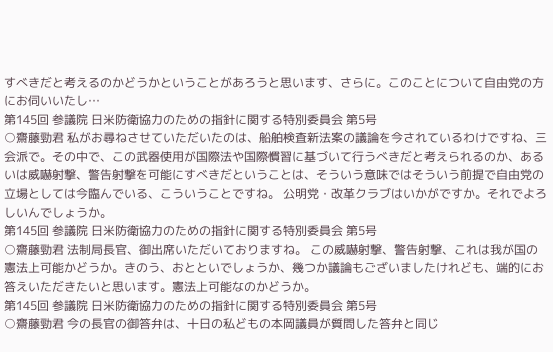すべきだと考えるのかどうかということがあろうと思います、さらに。このことについて自由党の方にお伺いいたし…
第145回 参議院 日米防衛協力のための指針に関する特別委員会 第5号
○齋藤勁君 私がお尋ねさせていただいたのは、船舶検査新法案の議論を今されているわけですね、三会派で。その中で、この武器使用が国際法や国際慣習に基づいて行うべきだと考えられるのか、あるいは威嚇射撃、警告射撃を可能にすべきだということは、そういう意味ではそういう前提で自由党の立場としては今臨んでいる、こういうことですね。 公明党・改革クラブはいかがですか。それでよろしいんでしょうか。
第145回 参議院 日米防衛協力のための指針に関する特別委員会 第5号
○齋藤勁君 法制局長官、御出席いただいておりますね。 この威嚇射撃、警告射撃、これは我が国の憲法上可能かどうか。きのう、おとといでしょうか、幾つか議論もございましたけれども、端的にお答えいただきたいと思います。憲法上可能なのかどうか。
第145回 参議院 日米防衛協力のための指針に関する特別委員会 第5号
○齋藤勁君 今の長官の御答弁は、十日の私どもの本岡議員が質問した答弁と同じ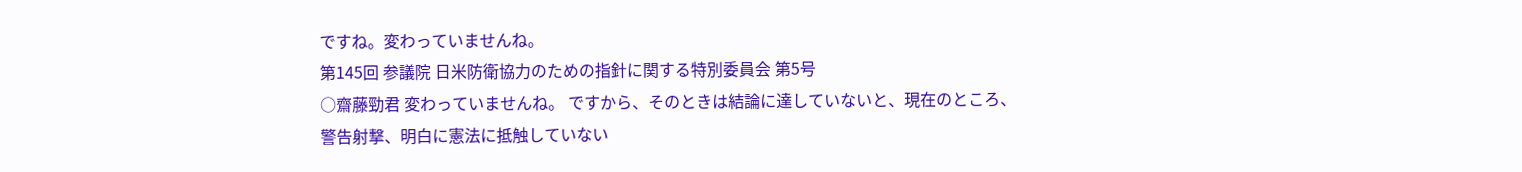ですね。変わっていませんね。
第145回 参議院 日米防衛協力のための指針に関する特別委員会 第5号
○齋藤勁君 変わっていませんね。 ですから、そのときは結論に達していないと、現在のところ、警告射撃、明白に憲法に抵触していない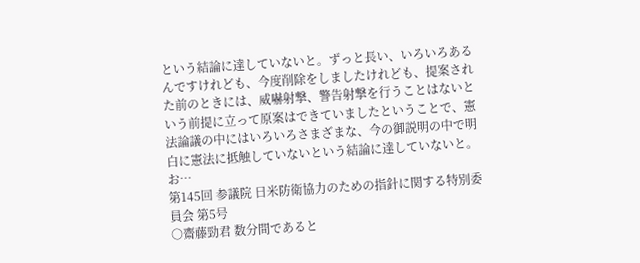という結論に達していないと。ずっと長い、いろいろあるんですけれども、今度削除をしましたけれども、提案された前のときには、威嚇射撃、警告射撃を行うことはないという前提に立って原案はできていましたということで、憲法論議の中にはいろいろさまざまな、今の御説明の中で明白に憲法に抵触していないという結論に達していないと。お…
第145回 参議院 日米防衛協力のための指針に関する特別委員会 第5号
○齋藤勁君 数分間であると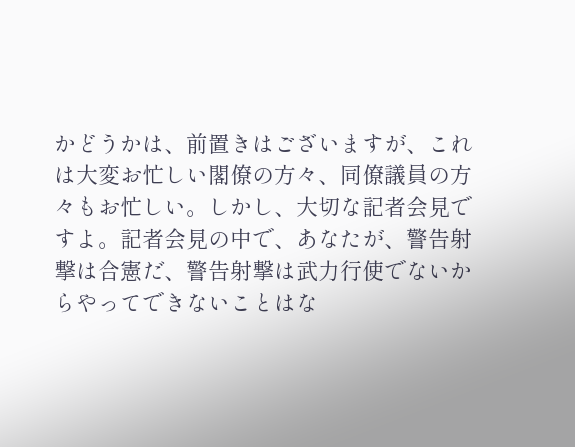かどうかは、前置きはございますが、これは大変お忙しい閣僚の方々、同僚議員の方々もお忙しい。しかし、大切な記者会見ですよ。記者会見の中で、あなたが、警告射撃は合憲だ、警告射撃は武力行使でないからやってできないことはな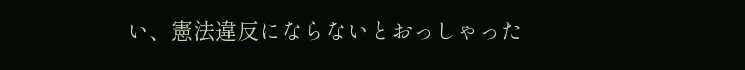い、憲法違反にならないとおっしゃった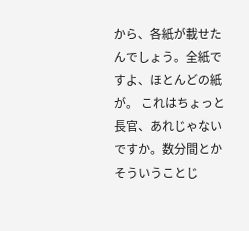から、各紙が載せたんでしょう。全紙ですよ、ほとんどの紙が。 これはちょっと長官、あれじゃないですか。数分間とかそういうことじ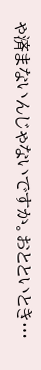ゃ済まないんじゃないですか。おとといとき…